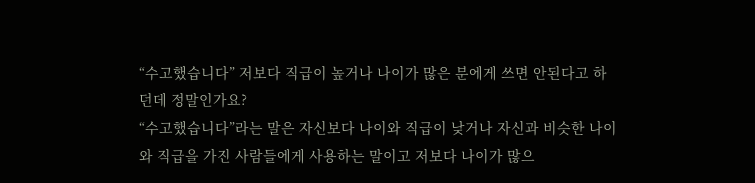“수고했습니다” 저보다 직급이 높거나 나이가 많은 분에게 쓰면 안된다고 하던데 정말인가요?
“수고했습니다”라는 말은 자신보다 나이와 직급이 낮거나 자신과 비슷한 나이와 직급을 가진 사람들에게 사용하는 말이고 저보다 나이가 많으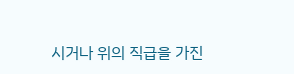시거나 위의 직급을 가진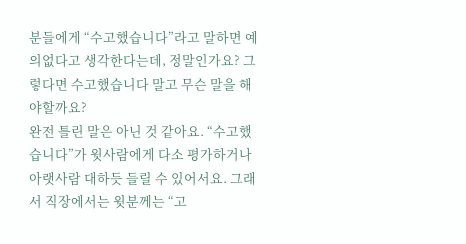분들에게 “수고했습니다”라고 말하면 예의없다고 생각한다는데, 정말인가요? 그렇다면 수고했습니다 말고 무슨 말을 해야할까요?
완전 틀린 말은 아닌 것 같아요. “수고했습니다”가 윗사람에게 다소 평가하거나 아랫사람 대하듯 들릴 수 있어서요. 그래서 직장에서는 윗분께는 “고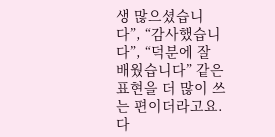생 많으셨습니다”, “감사했습니다”, “덕분에 잘 배웠습니다” 같은 표현을 더 많이 쓰는 편이더라고요. 다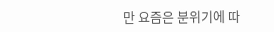만 요즘은 분위기에 따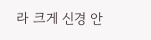라 크게 신경 안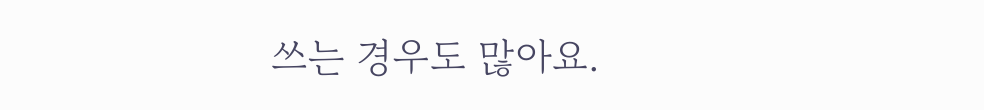쓰는 경우도 많아요.